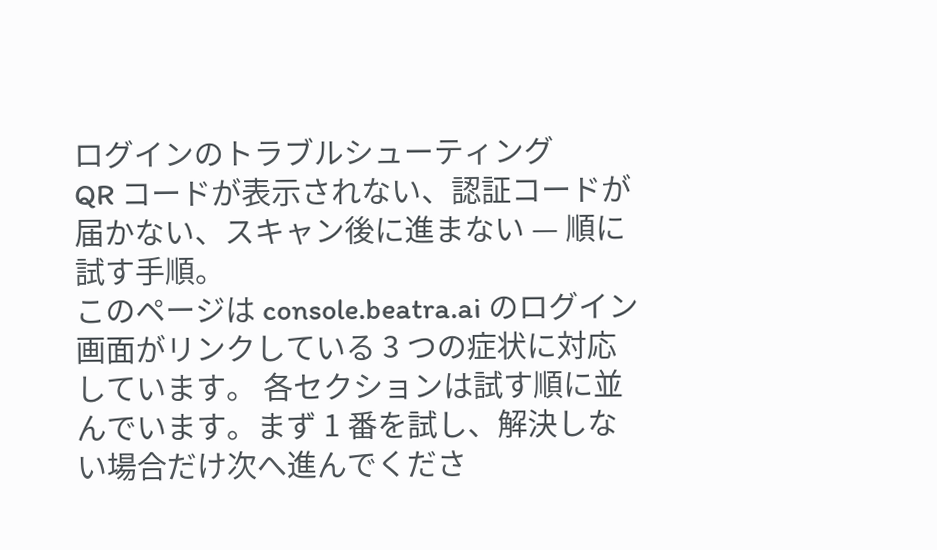ログインのトラブルシューティング
QR コードが表示されない、認証コードが届かない、スキャン後に進まない — 順に試す手順。
このページは console.beatra.ai のログイン画面がリンクしている 3 つの症状に対応しています。 各セクションは試す順に並んでいます。まず 1 番を試し、解決しない場合だけ次へ進んでくださ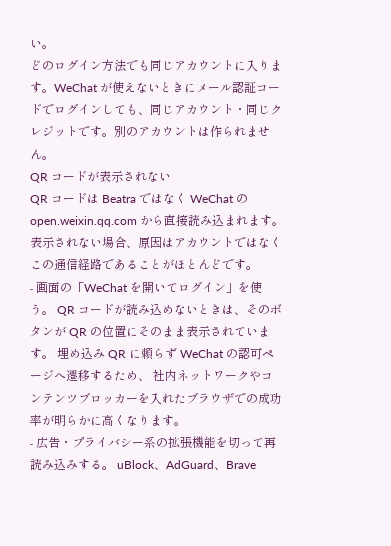い。
どのログイン方法でも同じアカウントに入ります。WeChat が使えないときにメール認証コードでログインしても、同じアカウント・同じクレジットです。別のアカウントは作られません。
QR コードが表示されない
QR コードは Beatra ではなく WeChat の open.weixin.qq.com から直接読み込まれます。
表示されない場合、原因はアカウントではなくこの通信経路であることがほとんどです。
- 画面の「WeChat を開いてログイン」を使う。 QR コードが読み込めないときは、そのボタンが QR の位置にそのまま表示されています。 埋め込み QR に頼らず WeChat の認可ページへ遷移するため、 社内ネットワークやコンテンツブロッカーを入れたブラウザでの成功率が明らかに高くなります。
- 広告・プライバシー系の拡張機能を切って再読み込みする。 uBlock、AdGuard、Brave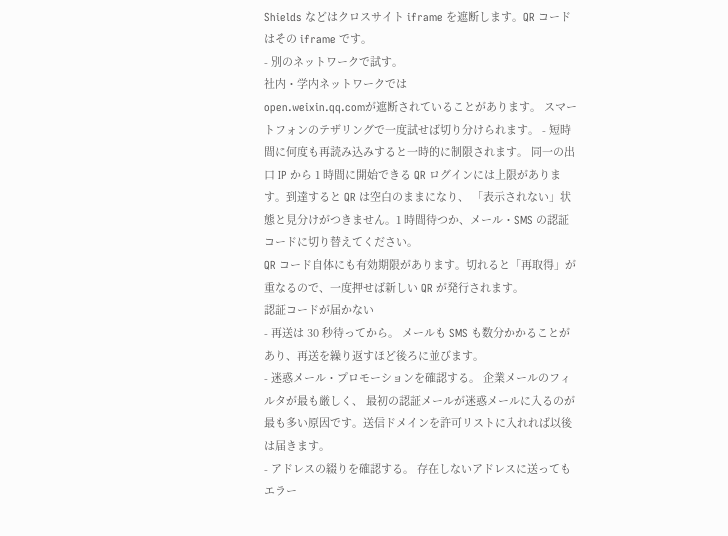Shields などはクロスサイト iframe を遮断します。QR コードはその iframe です。
- 別のネットワークで試す。
社内・学内ネットワークでは
open.weixin.qq.comが遮断されていることがあります。 スマートフォンのテザリングで一度試せば切り分けられます。 - 短時間に何度も再読み込みすると一時的に制限されます。 同一の出口 IP から 1 時間に開始できる QR ログインには上限があります。到達すると QR は空白のままになり、 「表示されない」状態と見分けがつきません。1 時間待つか、メール・SMS の認証コードに切り替えてください。
QR コード自体にも有効期限があります。切れると「再取得」が重なるので、一度押せば新しい QR が発行されます。
認証コードが届かない
- 再送は 30 秒待ってから。 メールも SMS も数分かかることがあり、再送を繰り返すほど後ろに並びます。
- 迷惑メール・プロモーションを確認する。 企業メールのフィルタが最も厳しく、 最初の認証メールが迷惑メールに入るのが最も多い原因です。送信ドメインを許可リストに入れれば以後は届きます。
- アドレスの綴りを確認する。 存在しないアドレスに送ってもエラー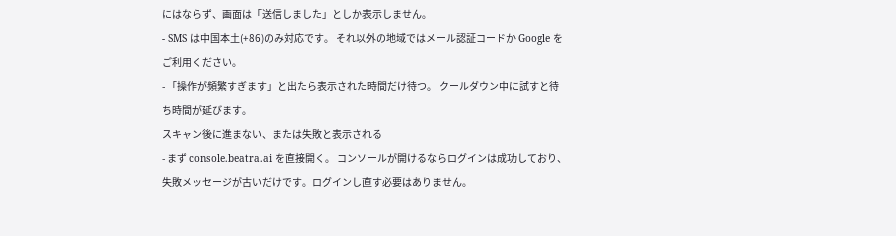にはならず、画面は「送信しました」としか表示しません。
- SMS は中国本土(+86)のみ対応です。 それ以外の地域ではメール認証コードか Google をご利用ください。
- 「操作が頻繁すぎます」と出たら表示された時間だけ待つ。 クールダウン中に試すと待ち時間が延びます。
スキャン後に進まない、または失敗と表示される
- まず console.beatra.ai を直接開く。 コンソールが開けるならログインは成功しており、失敗メッセージが古いだけです。ログインし直す必要はありません。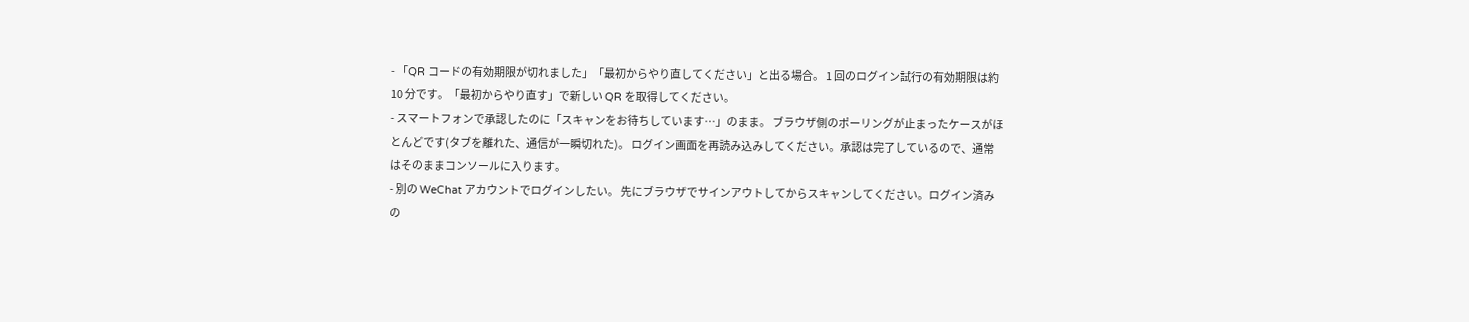- 「QR コードの有効期限が切れました」「最初からやり直してください」と出る場合。 1 回のログイン試行の有効期限は約 10 分です。「最初からやり直す」で新しい QR を取得してください。
- スマートフォンで承認したのに「スキャンをお待ちしています…」のまま。 ブラウザ側のポーリングが止まったケースがほとんどです(タブを離れた、通信が一瞬切れた)。 ログイン画面を再読み込みしてください。承認は完了しているので、通常はそのままコンソールに入ります。
- 別の WeChat アカウントでログインしたい。 先にブラウザでサインアウトしてからスキャンしてください。ログイン済みの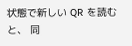状態で新しい QR を読むと、 同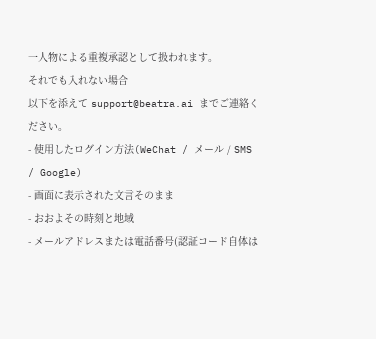一人物による重複承認として扱われます。
それでも入れない場合
以下を添えて support@beatra.ai までご連絡ください。
- 使用したログイン方法(WeChat / メール / SMS / Google)
- 画面に表示された文言そのまま
- おおよその時刻と地域
- メールアドレスまたは電話番号(認証コード自体は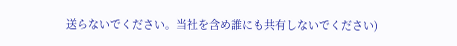送らないでください。当社を含め誰にも共有しないでください)